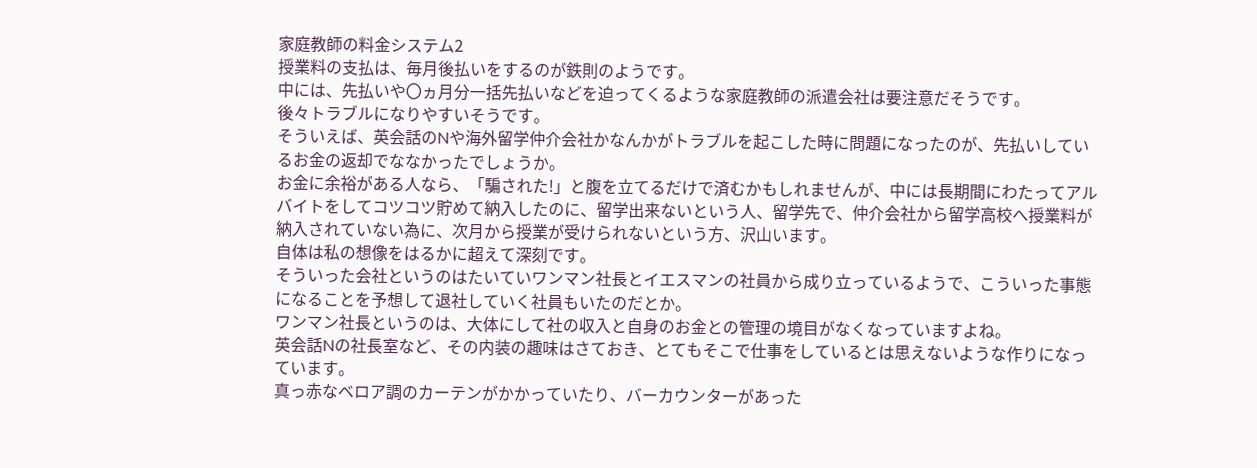家庭教師の料金システム2
授業料の支払は、毎月後払いをするのが鉄則のようです。
中には、先払いや〇ヵ月分一括先払いなどを迫ってくるような家庭教師の派遣会社は要注意だそうです。
後々トラブルになりやすいそうです。
そういえば、英会話のNや海外留学仲介会社かなんかがトラブルを起こした時に問題になったのが、先払いしているお金の返却でななかったでしょうか。
お金に余裕がある人なら、「騙された!」と腹を立てるだけで済むかもしれませんが、中には長期間にわたってアルバイトをしてコツコツ貯めて納入したのに、留学出来ないという人、留学先で、仲介会社から留学高校へ授業料が納入されていない為に、次月から授業が受けられないという方、沢山います。
自体は私の想像をはるかに超えて深刻です。
そういった会社というのはたいていワンマン社長とイエスマンの社員から成り立っているようで、こういった事態になることを予想して退社していく社員もいたのだとか。
ワンマン社長というのは、大体にして社の収入と自身のお金との管理の境目がなくなっていますよね。
英会話Nの社長室など、その内装の趣味はさておき、とてもそこで仕事をしているとは思えないような作りになっています。
真っ赤なベロア調のカーテンがかかっていたり、バーカウンターがあった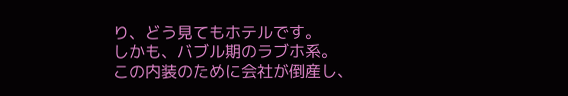り、どう見てもホテルです。
しかも、バブル期のラブホ系。
この内装のために会社が倒産し、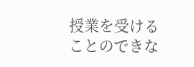授業を受けることのできな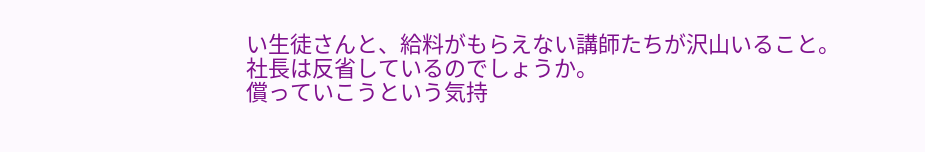い生徒さんと、給料がもらえない講師たちが沢山いること。
社長は反省しているのでしょうか。
償っていこうという気持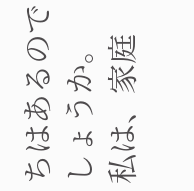ちはあるのでしょうか。
私は、家庭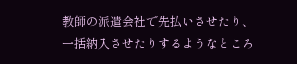教師の派遣会社で先払いさせたり、一括納入させたりするようなところ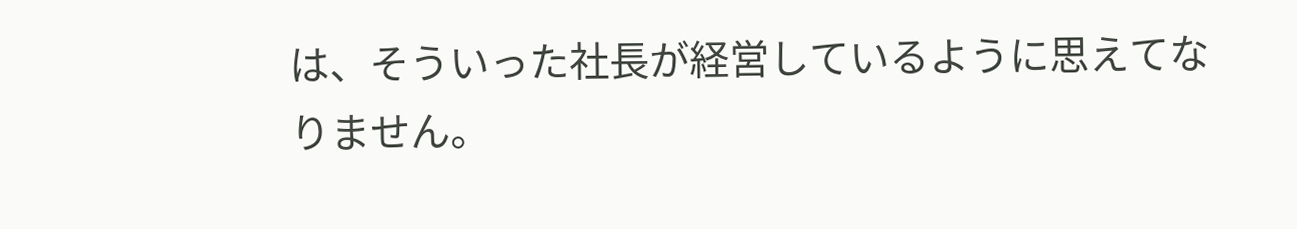は、そういった社長が経営しているように思えてなりません。